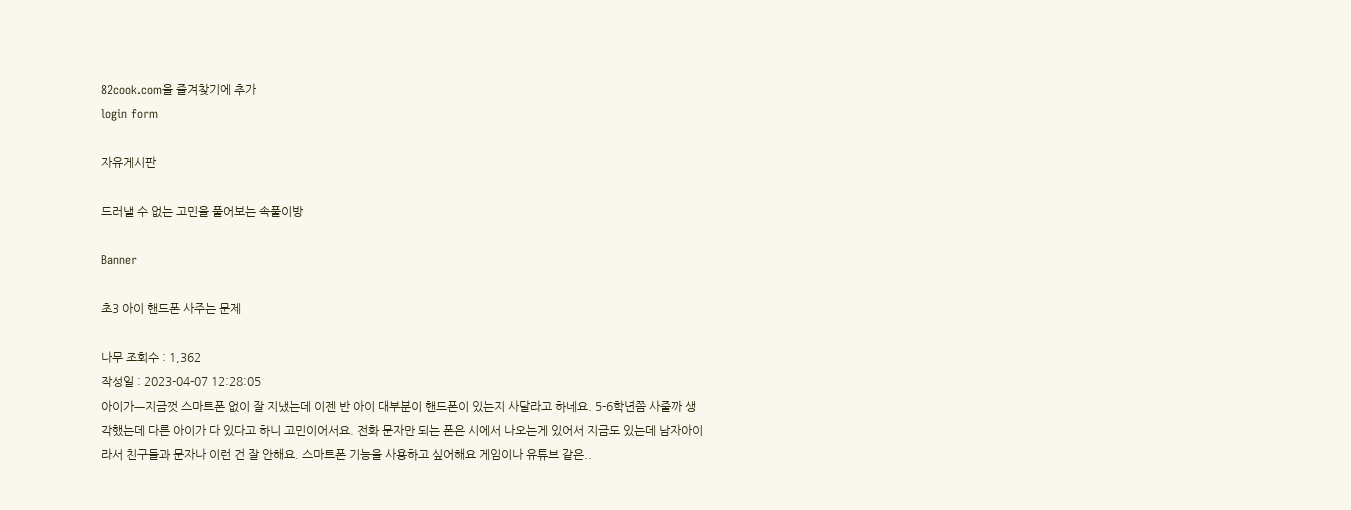82cook.com을 즐겨찾기에 추가
login form

자유게시판

드러낼 수 없는 고민을 풀어보는 속풀이방

Banner

초3 아이 핸드폰 사주는 문제

나무 조회수 : 1,362
작성일 : 2023-04-07 12:28:05
아이가ㅡ지금껏 스마트폰 없이 잘 지냈는데 이젠 반 아이 대부분이 핸드폰이 있는지 사달라고 하네요. 5-6학년쯤 사줄까 생각했는데 다른 아이가 다 있다고 하니 고민이어서요. 전화 문자만 되는 폰은 시에서 나오는게 있어서 지금도 있는데 남자아이라서 친구들과 문자나 이런 건 잘 안해요. 스마트폰 기능을 사용하고 싶어해요 게임이나 유튜브 같은..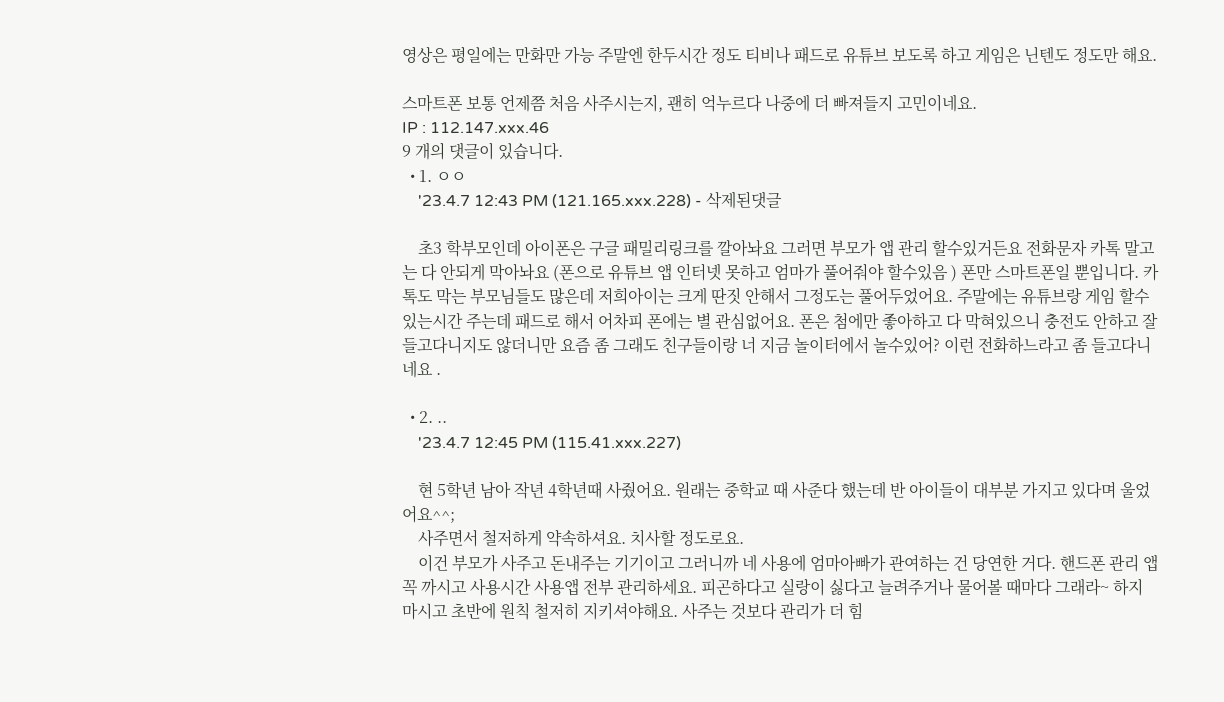영상은 평일에는 만화만 가능 주말엔 한두시간 정도 티비나 패드로 유튜브 보도록 하고 게임은 닌텐도 정도만 해요.

스마트폰 보통 언제쯤 처음 사주시는지, 괜히 억누르다 나중에 더 빠져들지 고민이네요.
IP : 112.147.xxx.46
9 개의 댓글이 있습니다.
  • 1. ㅇㅇ
    '23.4.7 12:43 PM (121.165.xxx.228) - 삭제된댓글

    초3 학부모인데 아이폰은 구글 패밀리링크를 깔아놔요 그러면 부모가 앱 관리 할수있거든요 전화문자 카톡 말고는 다 안되게 막아놔요 (폰으로 유튜브 앱 인터넷 못하고 엄마가 풀어줘야 할수있음 ) 폰만 스마트폰일 뿐입니다. 카톡도 막는 부모님들도 많은데 저희아이는 크게 딴짓 안해서 그정도는 풀어두었어요. 주말에는 유튜브랑 게임 할수있는시간 주는데 패드로 해서 어차피 폰에는 별 관심없어요. 폰은 첨에만 좋아하고 다 막혀있으니 충전도 안하고 잘 들고다니지도 않더니만 요즘 좀 그래도 친구들이랑 너 지금 놀이터에서 놀수있어? 이런 전화하느라고 좀 들고다니네요 .

  • 2. ..
    '23.4.7 12:45 PM (115.41.xxx.227)

    현 5학년 남아 작년 4학년때 사줬어요. 원래는 중학교 때 사준다 했는데 반 아이들이 대부분 가지고 있다며 울었어요^^;
    사주면서 철저하게 약속하셔요. 치사할 정도로요.
    이건 부모가 사주고 돈내주는 기기이고 그러니까 네 사용에 엄마아빠가 관여하는 건 당연한 거다. 핸드폰 관리 앱 꼭 까시고 사용시간 사용앱 전부 관리하세요. 피곤하다고 실랑이 싫다고 늘려주거나 물어볼 때마다 그래라~ 하지 마시고 초반에 원칙 철저히 지키셔야해요. 사주는 것보다 관리가 더 힘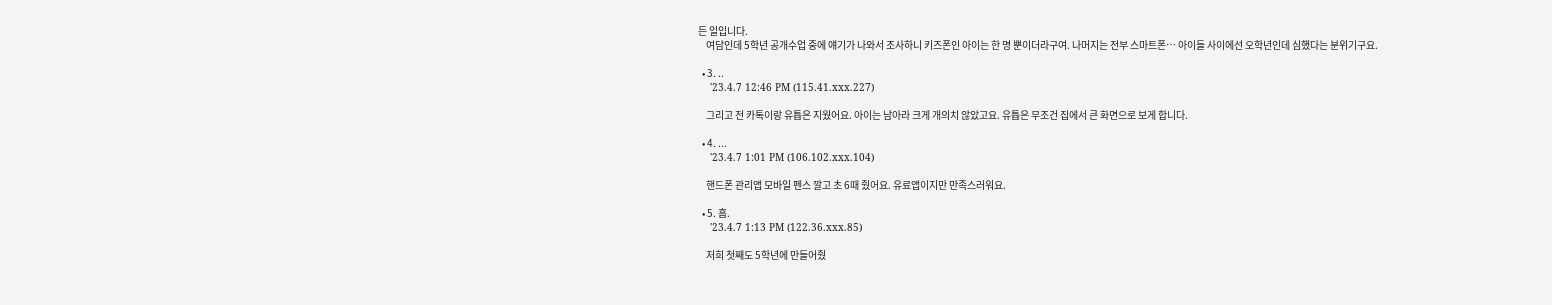든 일입니다.
    여담인데 5학년 공개수업 중에 얘기가 나와서 조사하니 키즈폰인 아이는 한 명 뿐이더라구여. 나머지는 전부 스마트폰… 아이들 사이에선 오학년인데 심했다는 분위기구요.

  • 3. ..
    '23.4.7 12:46 PM (115.41.xxx.227)

    그리고 전 카톡이랑 유튭은 지웠어요. 아이는 남아라 크게 개의치 않았고요. 유튭은 무조건 집에서 큰 화면으로 보게 합니다.

  • 4. ...
    '23.4.7 1:01 PM (106.102.xxx.104)

    핸드폰 관리앱 모바일 펜스 깔고 초 6때 줬어요. 유료앱이지만 만족스러워요.

  • 5. 흠.
    '23.4.7 1:13 PM (122.36.xxx.85)

    저희 첫째도 5학년에 만들어줬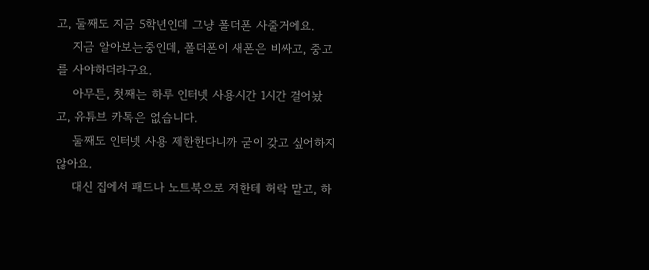고, 둘째도 지금 5학년인데 그냥 폴더폰 사줄거에요.
    지금 알아보는중인데, 폴더폰이 새폰은 비싸고, 중고를 사야하더라구요.
    아무튼, 첫째는 하루 인터넷 사용시간 1시간 걸어놨고, 유튜브 카톡은 없습니다.
    둘째도 인터넷 사용 제한한다니까 굳이 갖고 싶어하지 않아요.
    대신 집에서 패드나 노트북으로 저한테 허락 맡고, 하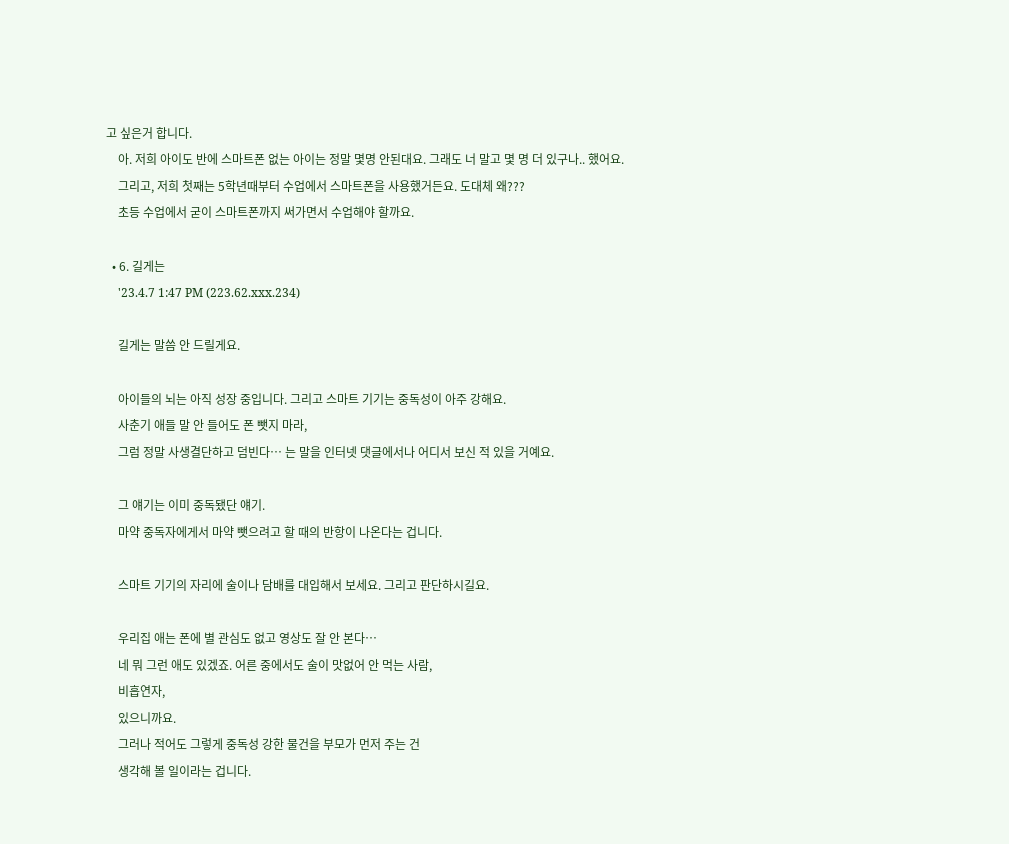고 싶은거 합니다.
    아. 저희 아이도 반에 스마트폰 없는 아이는 정말 몇명 안된대요. 그래도 너 말고 몇 명 더 있구나.. 했어요.
    그리고, 저희 첫째는 5학년때부터 수업에서 스마트폰을 사용했거든요. 도대체 왜???
    초등 수업에서 굳이 스마트폰까지 써가면서 수업해야 할까요.

  • 6. 길게는
    '23.4.7 1:47 PM (223.62.xxx.234)

    길게는 말씀 안 드릴게요.

    아이들의 뇌는 아직 성장 중입니다. 그리고 스마트 기기는 중독성이 아주 강해요.
    사춘기 애들 말 안 들어도 폰 뺏지 마라,
    그럼 정말 사생결단하고 덤빈다… 는 말을 인터넷 댓글에서나 어디서 보신 적 있을 거예요.

    그 얘기는 이미 중독됐단 얘기.
    마약 중독자에게서 마약 뺏으려고 할 때의 반항이 나온다는 겁니다.

    스마트 기기의 자리에 술이나 담배를 대입해서 보세요. 그리고 판단하시길요.

    우리집 애는 폰에 별 관심도 없고 영상도 잘 안 본다…
    네 뭐 그런 애도 있겠죠. 어른 중에서도 술이 맛없어 안 먹는 사람,
    비흡연자,
    있으니까요.
    그러나 적어도 그렇게 중독성 강한 물건을 부모가 먼저 주는 건
    생각해 볼 일이라는 겁니다.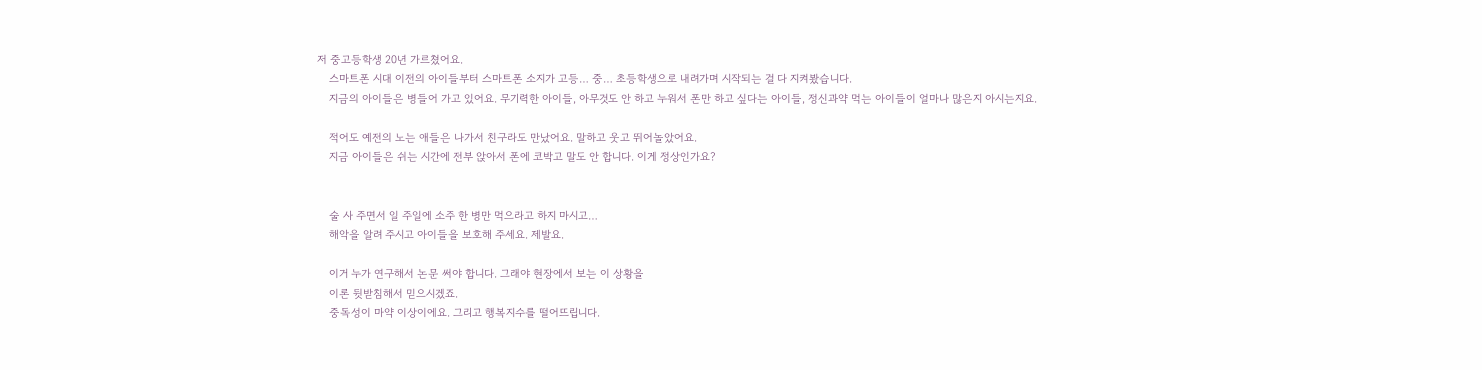저 중고등학생 20년 가르쳤어요.
    스마트폰 시대 이전의 아이들부터 스마트폰 소지가 고등… 중… 초등학생으로 내려가며 시작되는 걸 다 지켜봤습니다.
    지금의 아이들은 병들어 가고 있어요. 무기력한 아이들, 아무것도 안 하고 누워서 폰만 하고 싶다는 아이들, 정신과약 먹는 아이들이 얼마나 많은지 아시는지요.

    적어도 예전의 노는 애들은 나가서 친구라도 만났어요. 말하고 웃고 뛰어놀았어요.
    지금 아이들은 쉬는 시간에 전부 앉아서 폰에 코박고 말도 안 합니다. 이게 정상인가요?


    술 사 주면서 일 주일에 소주 한 병만 먹으라고 하지 마시고…
    해악을 알려 주시고 아이들을 보호해 주세요. 제발요.

    이거 누가 연구해서 논문 써야 합니다. 그래야 현장에서 보는 이 상황을
    이론 뒷받침해서 믿으시겠죠.
    중독성이 마약 이상이에요. 그리고 행복지수를 떨어뜨립니다.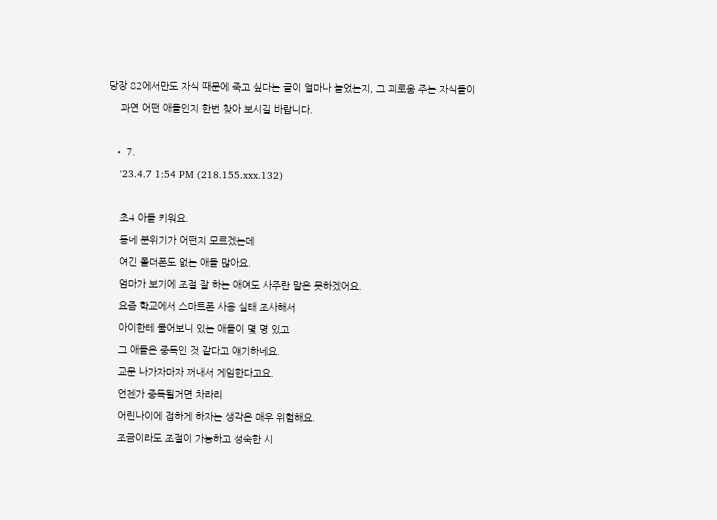당장 82에서만도 자식 때문에 죽고 싶다는 글이 얼마나 늘었는지, 그 괴로움 주는 자식들이
    과연 어떤 애들인지 한번 찾아 보시길 바랍니다.

  • 7.
    '23.4.7 1:54 PM (218.155.xxx.132)

    초4 아들 키워요.
    동네 분위기가 어떤지 모르겠는데
    여긴 폴더폰도 없는 애들 많아요.
    엄마가 보기에 조절 잘 하는 애여도 사주란 말은 못하겠어요.
    요즘 학교에서 스마트폰 사용 실태 조사해서
    아이한테 물어보니 있는 애들이 몇 명 있고
    그 애들은 중독인 것 같다고 얘기하네요.
    교문 나가자마자 꺼내서 게임한다고요.
    언젠가 중독될거면 차라리
    어린나이에 접하게 하자는 생각은 매우 위험해요.
    조금이라도 조절이 가능하고 성숙한 시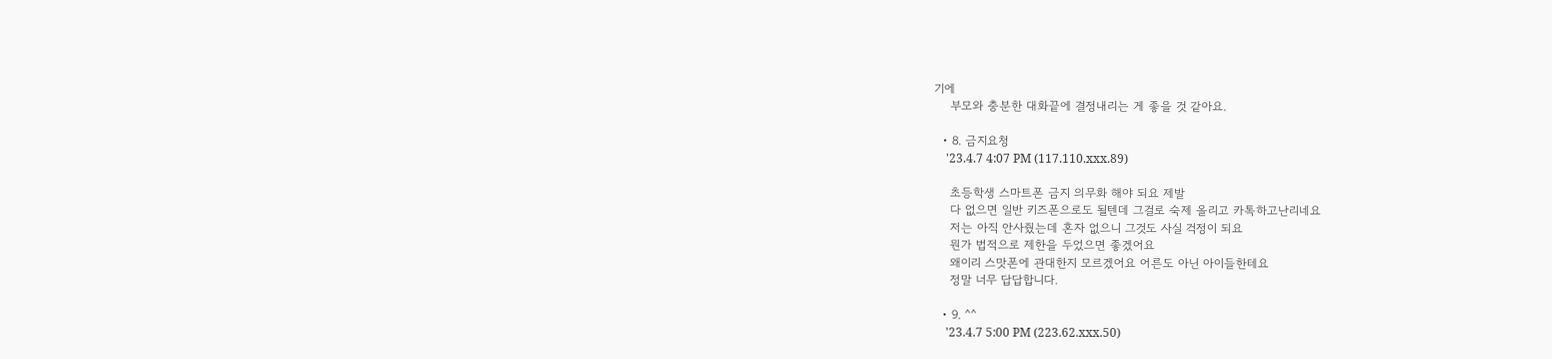기에
    부모와 충분한 대화끝에 결정내리는 게 좋을 것 같아요.

  • 8. 금지요청
    '23.4.7 4:07 PM (117.110.xxx.89)

    초등학생 스마트폰 금지 의무화 해야 되요 제발
    다 없으면 일반 키즈폰으로도 될텐데 그걸로 숙제 올리고 카톡하고난리네요
    저는 아직 안사줬는데 혼자 없으니 그것도 사실 걱정이 되요
    뭔가 법적으로 제한을 두었으면 좋겠어요
    왜이리 스맛폰에 관대한지 모르겠어요 어른도 아닌 아이들한테요
    정말 너무 답답합니다.

  • 9. ^^
    '23.4.7 5:00 PM (223.62.xxx.50)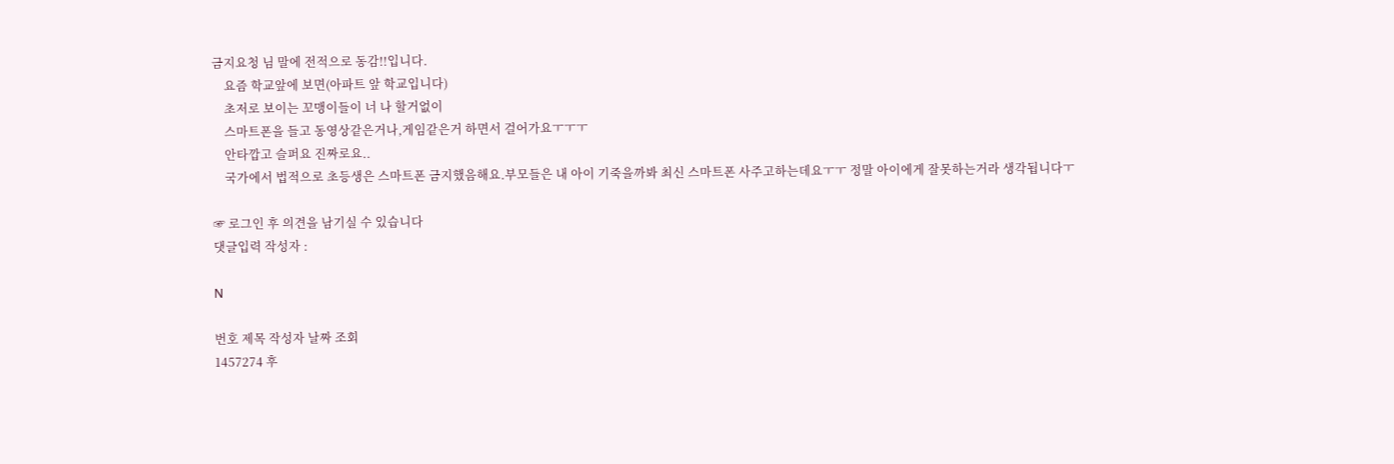금지요청 님 말에 전적으로 동감!!입니다.
    요즘 학교앞에 보면(아파트 앞 학교입니다)
    초저로 보이는 꼬맹이들이 너 나 할거없이
    스마트폰을 들고 동영상같은거나,게임같은거 하면서 걸어가요ㅜㅜㅜ
    안타깝고 슬퍼요 진짜로요..
    국가에서 법적으로 초등생은 스마트폰 금지했음해요.부모들은 내 아이 기죽을까봐 최신 스마트폰 사주고하는데요ㅜㅜ 정말 아이에게 잘못하는거라 생각됩니다ㅜ

☞ 로그인 후 의견을 남기실 수 있습니다
댓글입력 작성자 :

N

번호 제목 작성자 날짜 조회
1457274 후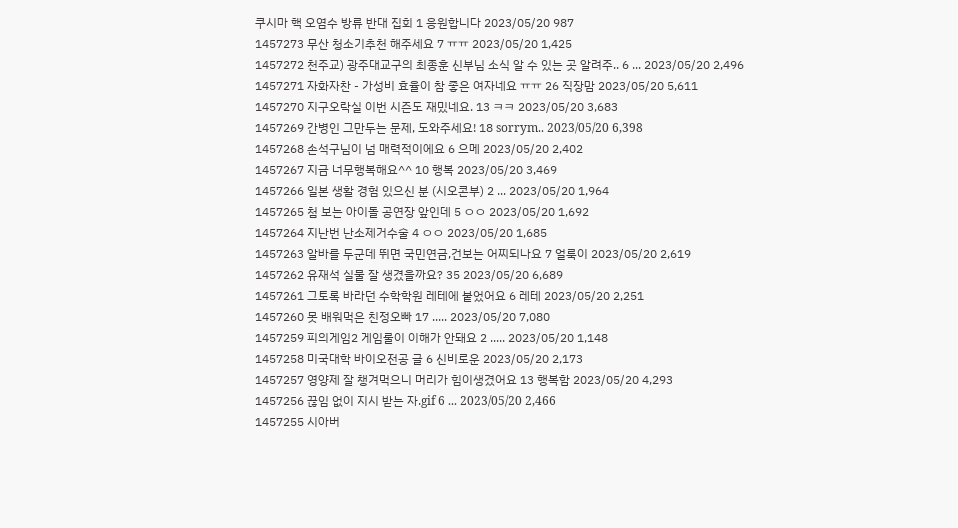쿠시마 핵 오염수 방류 반대 집회 1 응원합니다 2023/05/20 987
1457273 무산 청소기추천 해주세요 7 ㅠㅠ 2023/05/20 1,425
1457272 천주교) 광주대교구의 최종훈 신부님 소식 알 수 있는 곳 알려주.. 6 ... 2023/05/20 2,496
1457271 자화자찬 - 가성비 효율이 참 좋은 여자네요 ㅠㅠ 26 직장맘 2023/05/20 5,611
1457270 지구오락실 이번 시즌도 재밌네요. 13 ㅋㅋ 2023/05/20 3,683
1457269 간병인 그만두는 문제, 도와주세요! 18 sorrym.. 2023/05/20 6,398
1457268 손석구님이 넘 매력적이에요 6 으메 2023/05/20 2,402
1457267 지금 너무행복해요^^ 10 행복 2023/05/20 3,469
1457266 일본 생활 경험 있으신 분 (시오콘부) 2 ... 2023/05/20 1,964
1457265 첨 보는 아이돌 공연장 앞인데 5 ㅇㅇ 2023/05/20 1,692
1457264 지난번 난소제거수술 4 ㅇㅇ 2023/05/20 1,685
1457263 알바를 두군데 뛰면 국민연금,건보는 어찌되나요 7 얼룩이 2023/05/20 2,619
1457262 유재석 실물 잘 생겼을까요? 35 2023/05/20 6,689
1457261 그토록 바라던 수학학원 레테에 붙었어요 6 레테 2023/05/20 2,251
1457260 못 배워먹은 친정오빠 17 ..... 2023/05/20 7,080
1457259 피의게임2 게임룰이 이해가 안돼요 2 ..... 2023/05/20 1,148
1457258 미국대학 바이오전공 글 6 신비로운 2023/05/20 2,173
1457257 영양제 잘 챙겨먹으니 머리가 힘이생겼어요 13 행복함 2023/05/20 4,293
1457256 끊임 없이 지시 받는 자.gif 6 ... 2023/05/20 2,466
1457255 시아버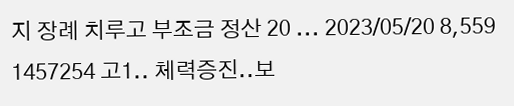지 장례 치루고 부조금 정산 20 ... 2023/05/20 8,559
1457254 고1.. 체력증진..보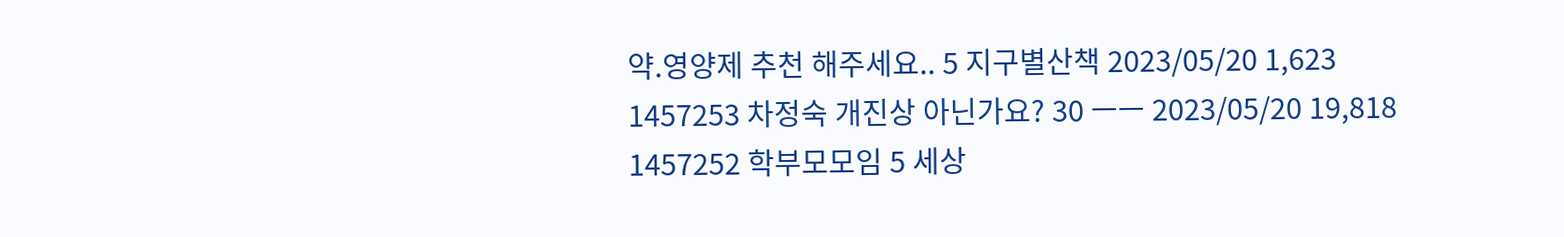약.영양제 추천 해주세요.. 5 지구별산책 2023/05/20 1,623
1457253 차정숙 개진상 아닌가요? 30 ㅡㅡ 2023/05/20 19,818
1457252 학부모모임 5 세상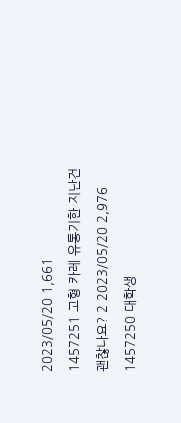2023/05/20 1,661
1457251 고형 카레 유통기한 지난건 괜찮나요? 2 2023/05/20 2,976
1457250 대학생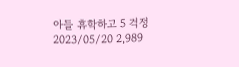아들 휴학하고 5 걱정 2023/05/20 2,989